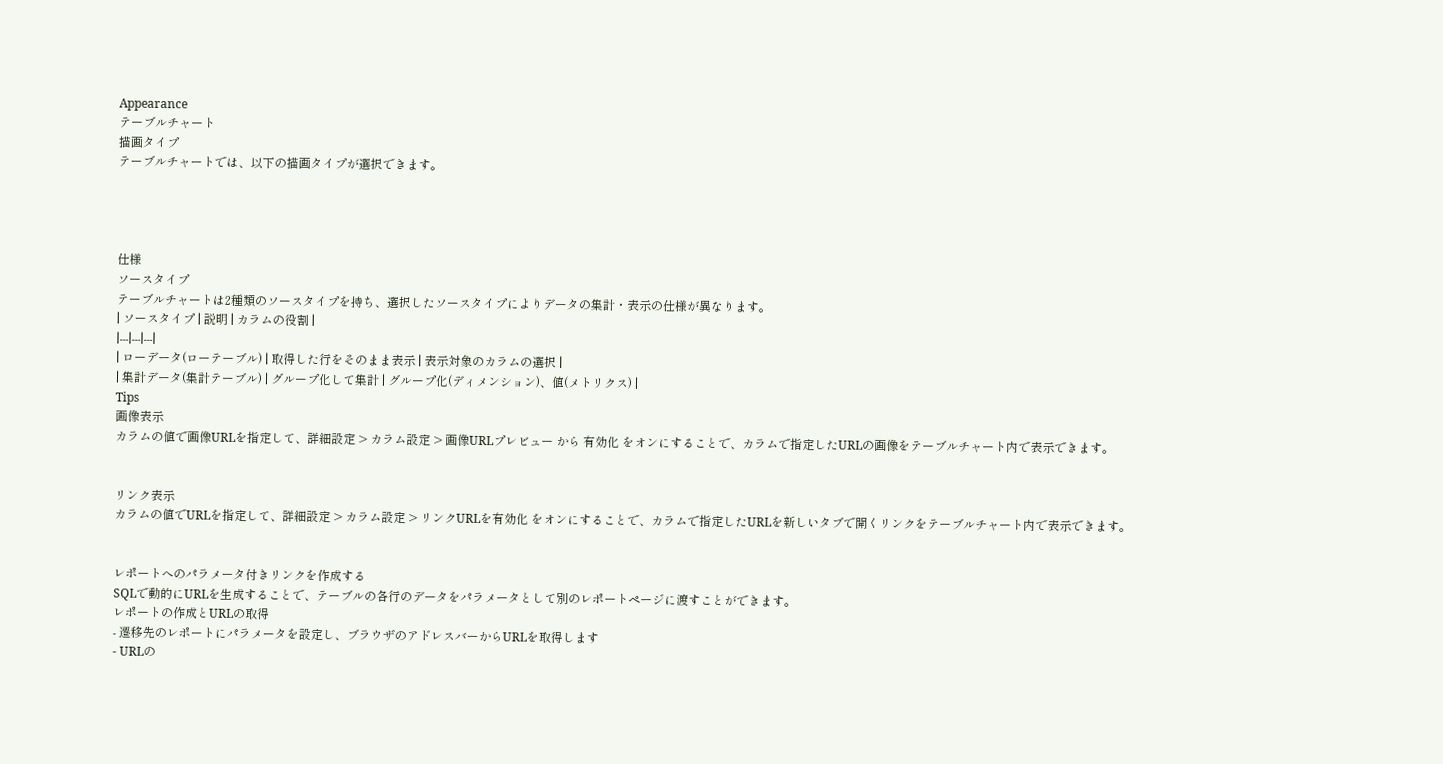Appearance
テーブルチャート
描画タイプ
テーブルチャートでは、以下の描画タイプが選択できます。




仕様
ソースタイプ
テーブルチャートは2種類のソースタイプを持ち、選択したソースタイプによりデータの集計・表示の仕様が異なります。
| ソースタイプ | 説明 | カラムの役割 |
|---|---|---|
| ローデータ(ローテーブル) | 取得した行をそのまま表示 | 表示対象のカラムの選択 |
| 集計データ(集計テーブル) | グループ化して集計 | グループ化(ディメンション)、値(メトリクス) |
Tips
画像表示
カラムの値で画像URLを指定して、詳細設定 > カラム設定 > 画像URLプレビュー から 有効化 をオンにすることで、カラムで指定したURLの画像をテーブルチャート内で表示できます。


リンク表示
カラムの値でURLを指定して、詳細設定 > カラム設定 > リンクURLを有効化 をオンにすることで、カラムで指定したURLを新しいタブで開くリンクをテーブルチャート内で表示できます。


レポートへのパラメータ付きリンクを作成する
SQLで動的にURLを生成することで、テーブルの各行のデータをパラメータとして別のレポートページに渡すことができます。
レポートの作成とURLの取得
- 遷移先のレポートにパラメータを設定し、ブラウザのアドレスバーからURLを取得します
- URLの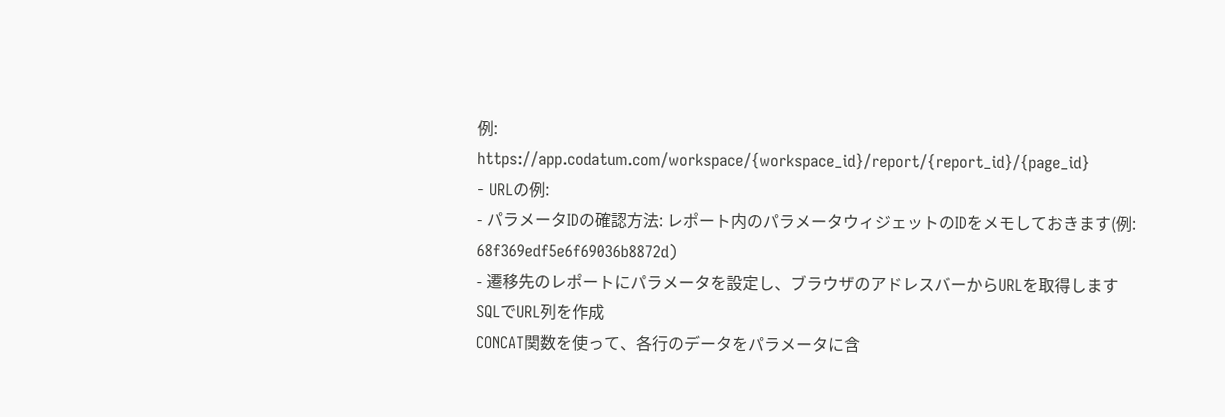例:
https://app.codatum.com/workspace/{workspace_id}/report/{report_id}/{page_id}
- URLの例:
- パラメータIDの確認方法: レポート内のパラメータウィジェットのIDをメモしておきます(例:
68f369edf5e6f69036b8872d)
- 遷移先のレポートにパラメータを設定し、ブラウザのアドレスバーからURLを取得します
SQLでURL列を作成
CONCAT関数を使って、各行のデータをパラメータに含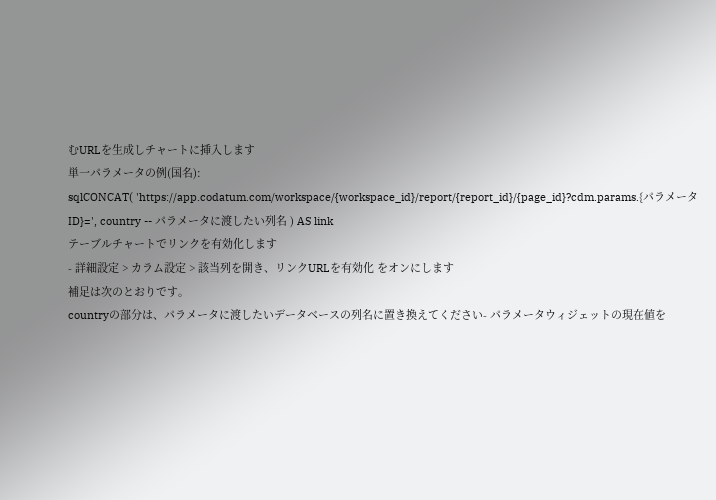むURLを生成しチャートに挿入します
単一パラメータの例(国名):
sqlCONCAT( 'https://app.codatum.com/workspace/{workspace_id}/report/{report_id}/{page_id}?cdm.params.{パラメータID}=', country -- パラメータに渡したい列名 ) AS link
テーブルチャートでリンクを有効化します
- 詳細設定 > カラム設定 > 該当列を開き、リンクURLを有効化 をオンにします
補足は次のとおりです。
countryの部分は、パラメータに渡したいデータベースの列名に置き換えてください- パラメータウィジェットの現在値を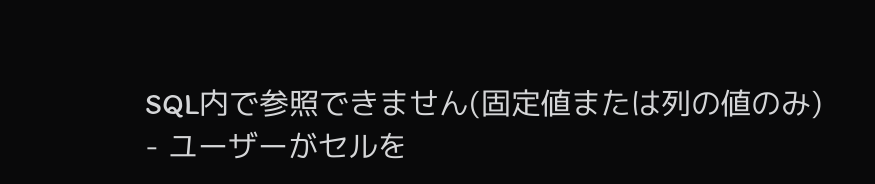SQL内で参照できません(固定値または列の値のみ)
- ユーザーがセルを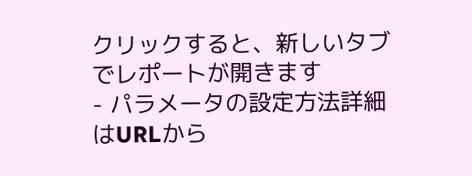クリックすると、新しいタブでレポートが開きます
- パラメータの設定方法詳細はURLから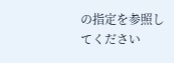の指定を参照してください